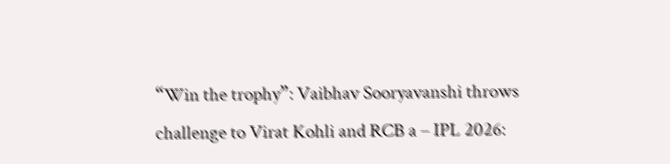“Win the trophy”: Vaibhav Sooryavanshi throws challenge to Virat Kohli and RCB a – IPL 2026: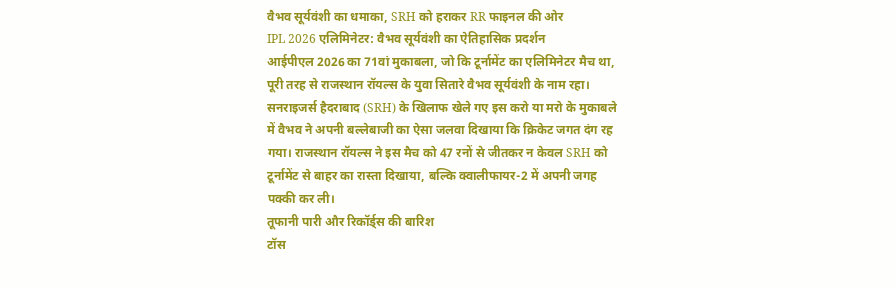वैभव सूर्यवंशी का धमाका, SRH को हराकर RR फाइनल की ओर
IPL 2026 एलिमिनेटर: वैभव सूर्यवंशी का ऐतिहासिक प्रदर्शन
आईपीएल 2026 का 71वां मुकाबला, जो कि टूर्नामेंट का एलिमिनेटर मैच था, पूरी तरह से राजस्थान रॉयल्स के युवा सितारे वैभव सूर्यवंशी के नाम रहा। सनराइजर्स हैदराबाद (SRH) के खिलाफ खेले गए इस करो या मरो के मुकाबले में वैभव ने अपनी बल्लेबाजी का ऐसा जलवा दिखाया कि क्रिकेट जगत दंग रह गया। राजस्थान रॉयल्स ने इस मैच को 47 रनों से जीतकर न केवल SRH को टूर्नामेंट से बाहर का रास्ता दिखाया, बल्कि क्वालीफायर-2 में अपनी जगह पक्की कर ली।
तूफानी पारी और रिकॉर्ड्स की बारिश
टॉस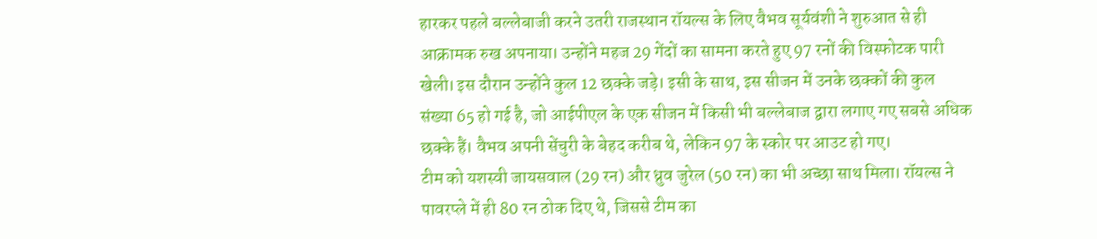हारकर पहले बल्लेबाजी करने उतरी राजस्थान रॉयल्स के लिए वैभव सूर्यवंशी ने शुरुआत से ही आक्रामक रुख अपनाया। उन्होंने महज 29 गेंदों का सामना करते हुए 97 रनों की विस्फोटक पारी खेली। इस दौरान उन्होंने कुल 12 छक्के जड़े। इसी के साथ, इस सीजन में उनके छक्कों की कुल संख्या 65 हो गई है, जो आईपीएल के एक सीजन में किसी भी बल्लेबाज द्वारा लगाए गए सबसे अधिक छक्के हैं। वैभव अपनी सेंचुरी के बेहद करीब थे, लेकिन 97 के स्कोर पर आउट हो गए।
टीम को यशस्वी जायसवाल (29 रन) और ध्रुव जुरेल (50 रन) का भी अच्छा साथ मिला। रॉयल्स ने पावरप्ले में ही 80 रन ठोक दिए थे, जिससे टीम का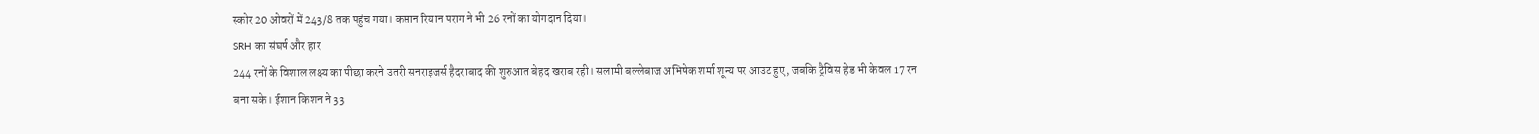स्कोर 20 ओवरों में 243/8 तक पहुंच गया। कप्तान रियान पराग ने भी 26 रनों का योगदान दिया।
SRH का संघर्ष और हार
244 रनों के विशाल लक्ष्य का पीछा करने उतरी सनराइजर्स हैदराबाद की शुरुआत बेहद खराब रही। सलामी बल्लेबाज अभिषेक शर्मा शून्य पर आउट हुए, जबकि ट्रैविस हेड भी केवल 17 रन बना सके। ईशान किशन ने 33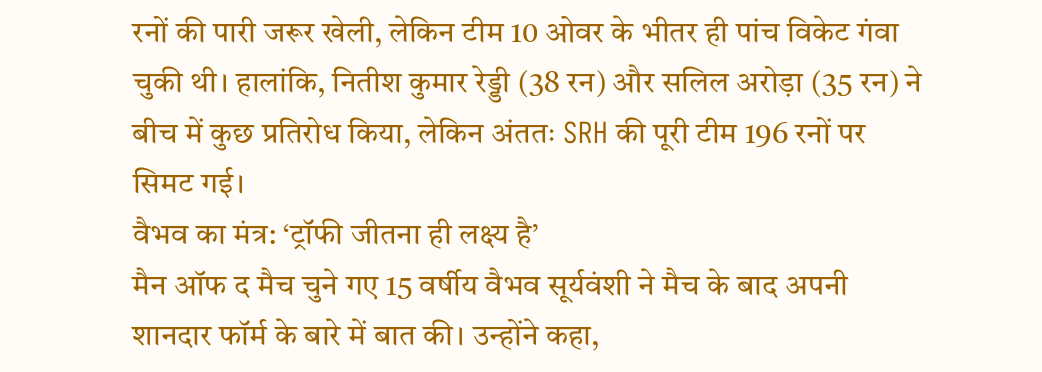रनों की पारी जरूर खेली, लेकिन टीम 10 ओवर के भीतर ही पांच विकेट गंवा चुकी थी। हालांकि, नितीश कुमार रेड्डी (38 रन) और सलिल अरोड़ा (35 रन) ने बीच में कुछ प्रतिरोध किया, लेकिन अंततः SRH की पूरी टीम 196 रनों पर सिमट गई।
वैभव का मंत्र: ‘ट्रॉफी जीतना ही लक्ष्य है’
मैन ऑफ द मैच चुने गए 15 वर्षीय वैभव सूर्यवंशी ने मैच के बाद अपनी शानदार फॉर्म के बारे में बात की। उन्होंने कहा,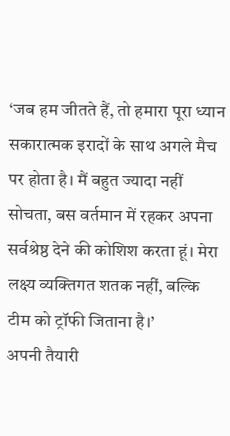‘जब हम जीतते हैं, तो हमारा पूरा ध्यान सकारात्मक इरादों के साथ अगले मैच पर होता है। मैं बहुत ज्यादा नहीं सोचता, बस वर्तमान में रहकर अपना सर्वश्रेष्ठ देने की कोशिश करता हूं। मेरा लक्ष्य व्यक्तिगत शतक नहीं, बल्कि टीम को ट्रॉफी जिताना है।’
अपनी तैयारी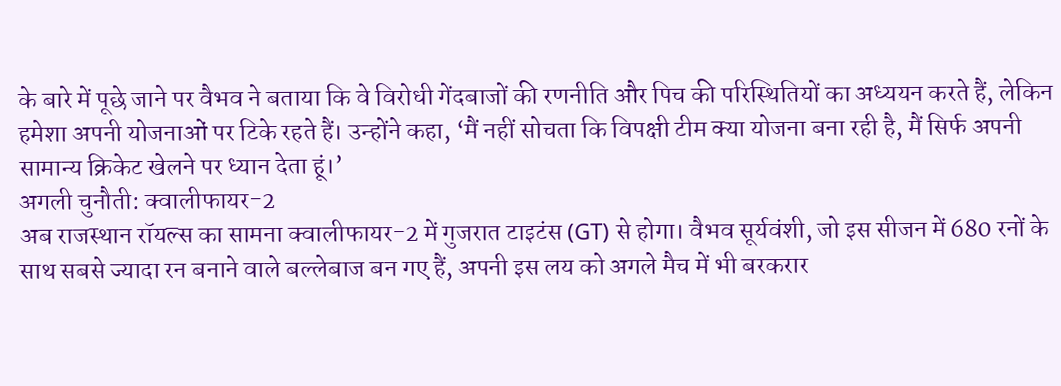के बारे में पूछे जाने पर वैभव ने बताया कि वे विरोधी गेंदबाजों की रणनीति और पिच की परिस्थितियों का अध्ययन करते हैं, लेकिन हमेशा अपनी योजनाओं पर टिके रहते हैं। उन्होंने कहा, ‘मैं नहीं सोचता कि विपक्षी टीम क्या योजना बना रही है, मैं सिर्फ अपनी सामान्य क्रिकेट खेलने पर ध्यान देता हूं।’
अगली चुनौती: क्वालीफायर-2
अब राजस्थान रॉयल्स का सामना क्वालीफायर-2 में गुजरात टाइटंस (GT) से होगा। वैभव सूर्यवंशी, जो इस सीजन में 680 रनों के साथ सबसे ज्यादा रन बनाने वाले बल्लेबाज बन गए हैं, अपनी इस लय को अगले मैच में भी बरकरार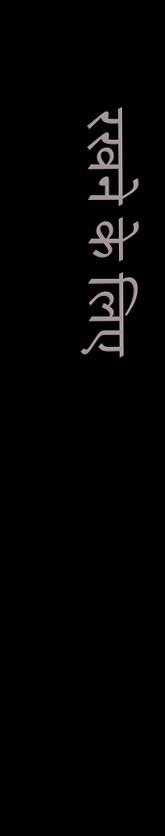रखने के लिए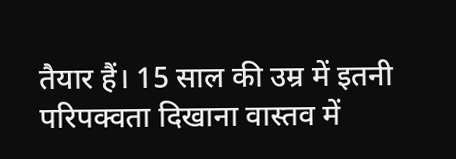तैयार हैं। 15 साल की उम्र में इतनी परिपक्वता दिखाना वास्तव में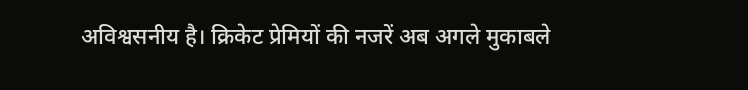अविश्वसनीय है। क्रिकेट प्रेमियों की नजरें अब अगले मुकाबले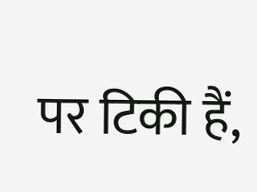पर टिकी हैं,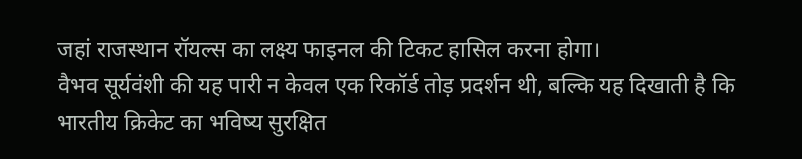जहां राजस्थान रॉयल्स का लक्ष्य फाइनल की टिकट हासिल करना होगा।
वैभव सूर्यवंशी की यह पारी न केवल एक रिकॉर्ड तोड़ प्रदर्शन थी, बल्कि यह दिखाती है कि भारतीय क्रिकेट का भविष्य सुरक्षित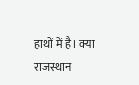हाथों में है। क्या राजस्थान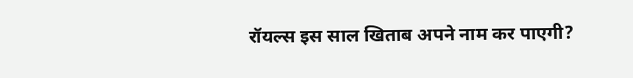रॉयल्स इस साल खिताब अपने नाम कर पाएगी?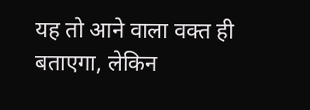यह तो आने वाला वक्त ही बताएगा, लेकिन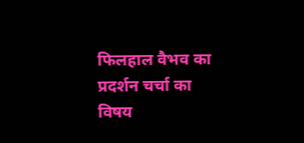फिलहाल वैभव का प्रदर्शन चर्चा का विषय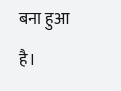बना हुआ है।